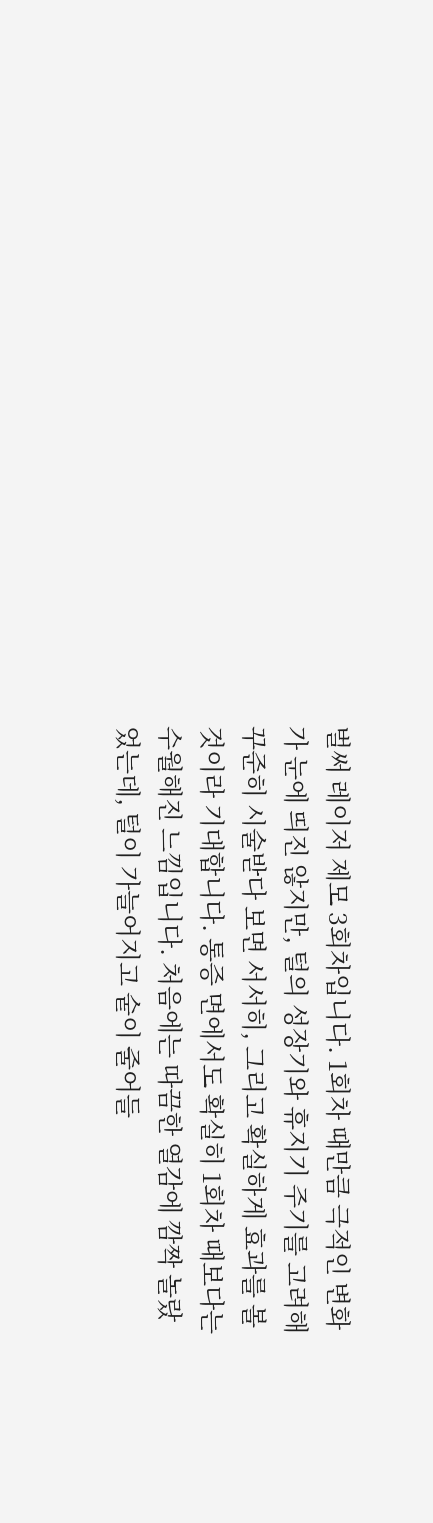벌써 레이저 제모 3회차입니다. 1회차 때만큼 극적인 변화가 눈에 띄진 않지만, 털의 성장기와 휴지기 주기를 고려해 꾸준히 시술받다 보면 서서히, 그리고 확실하게 효과를 볼 것이라 기대합니다. 통증 면에서도 확실히 1회차 때보다는 수월해진 느낌입니다. 처음에는 따끔한 열감에 깜짝 놀랐었는데, 털이 가늘어지고 숱이 줄어들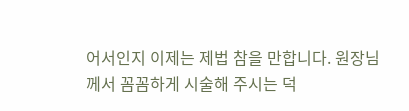어서인지 이제는 제법 참을 만합니다. 원장님께서 꼼꼼하게 시술해 주시는 덕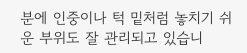분에 인중이나 턱 밑처럼 놓치기 쉬운 부위도 잘 관리되고 있습니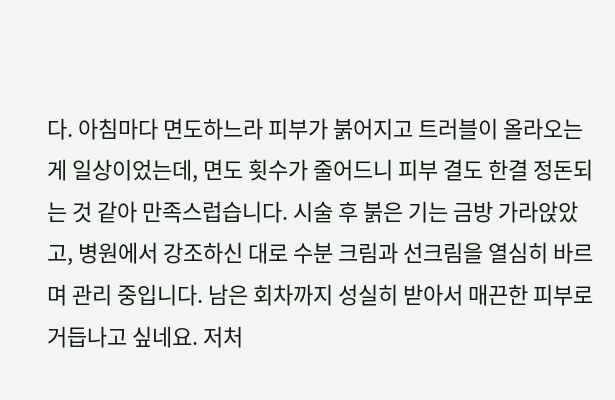다. 아침마다 면도하느라 피부가 붉어지고 트러블이 올라오는 게 일상이었는데, 면도 횟수가 줄어드니 피부 결도 한결 정돈되는 것 같아 만족스럽습니다. 시술 후 붉은 기는 금방 가라앉았고, 병원에서 강조하신 대로 수분 크림과 선크림을 열심히 바르며 관리 중입니다. 남은 회차까지 성실히 받아서 매끈한 피부로 거듭나고 싶네요. 저처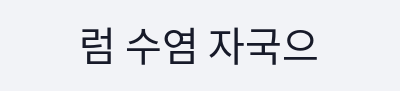럼 수염 자국으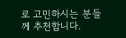로 고민하시는 분들께 추천합니다.